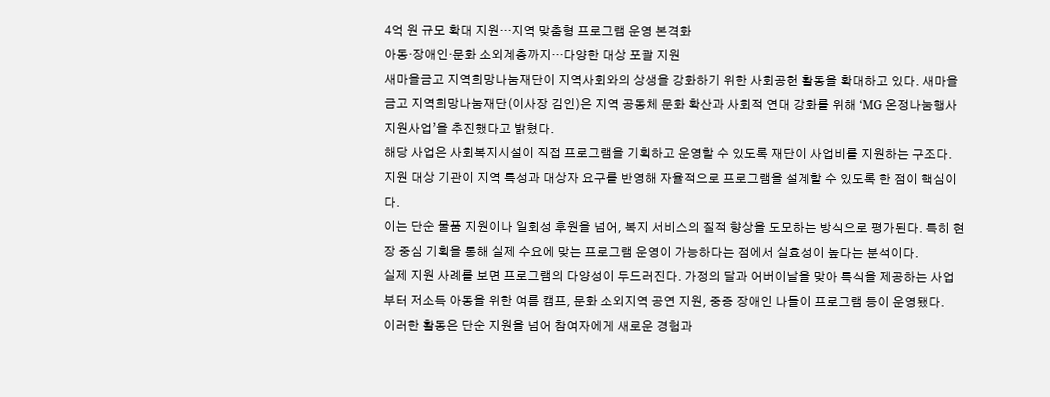4억 원 규모 확대 지원…지역 맞춤형 프로그램 운영 본격화
아동·장애인·문화 소외계층까지…다양한 대상 포괄 지원
새마을금고 지역희망나눔재단이 지역사회와의 상생을 강화하기 위한 사회공헌 활동을 확대하고 있다. 새마을금고 지역희망나눔재단(이사장 김인)은 지역 공동체 문화 확산과 사회적 연대 강화를 위해 ‘MG 온정나눔행사 지원사업’을 추진했다고 밝혔다.
해당 사업은 사회복지시설이 직접 프로그램을 기획하고 운영할 수 있도록 재단이 사업비를 지원하는 구조다. 지원 대상 기관이 지역 특성과 대상자 요구를 반영해 자율적으로 프로그램을 설계할 수 있도록 한 점이 핵심이다.
이는 단순 물품 지원이나 일회성 후원을 넘어, 복지 서비스의 질적 향상을 도모하는 방식으로 평가된다. 특히 현장 중심 기획을 통해 실제 수요에 맞는 프로그램 운영이 가능하다는 점에서 실효성이 높다는 분석이다.
실제 지원 사례를 보면 프로그램의 다양성이 두드러진다. 가정의 달과 어버이날을 맞아 특식을 제공하는 사업부터 저소득 아동을 위한 여름 캠프, 문화 소외지역 공연 지원, 중증 장애인 나들이 프로그램 등이 운영됐다.
이러한 활동은 단순 지원을 넘어 참여자에게 새로운 경험과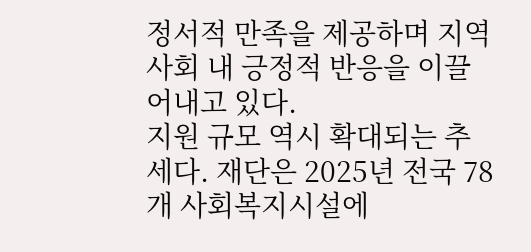정서적 만족을 제공하며 지역사회 내 긍정적 반응을 이끌어내고 있다.
지원 규모 역시 확대되는 추세다. 재단은 2025년 전국 78개 사회복지시설에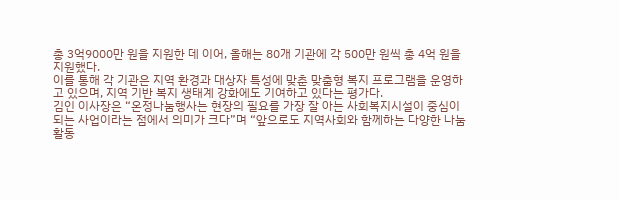총 3억9000만 원을 지원한 데 이어, 올해는 80개 기관에 각 500만 원씩 총 4억 원을 지원했다.
이를 통해 각 기관은 지역 환경과 대상자 특성에 맞춘 맞춤형 복지 프로그램을 운영하고 있으며, 지역 기반 복지 생태계 강화에도 기여하고 있다는 평가다.
김인 이사장은 “온정나눔행사는 현장의 필요를 가장 잘 아는 사회복지시설이 중심이 되는 사업이라는 점에서 의미가 크다”며 “앞으로도 지역사회와 함께하는 다양한 나눔 활동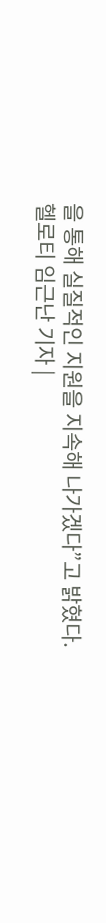을 통해 실질적인 지원을 지속해 나가겠다”고 밝혔다.
헬로티 임근난 기자 |